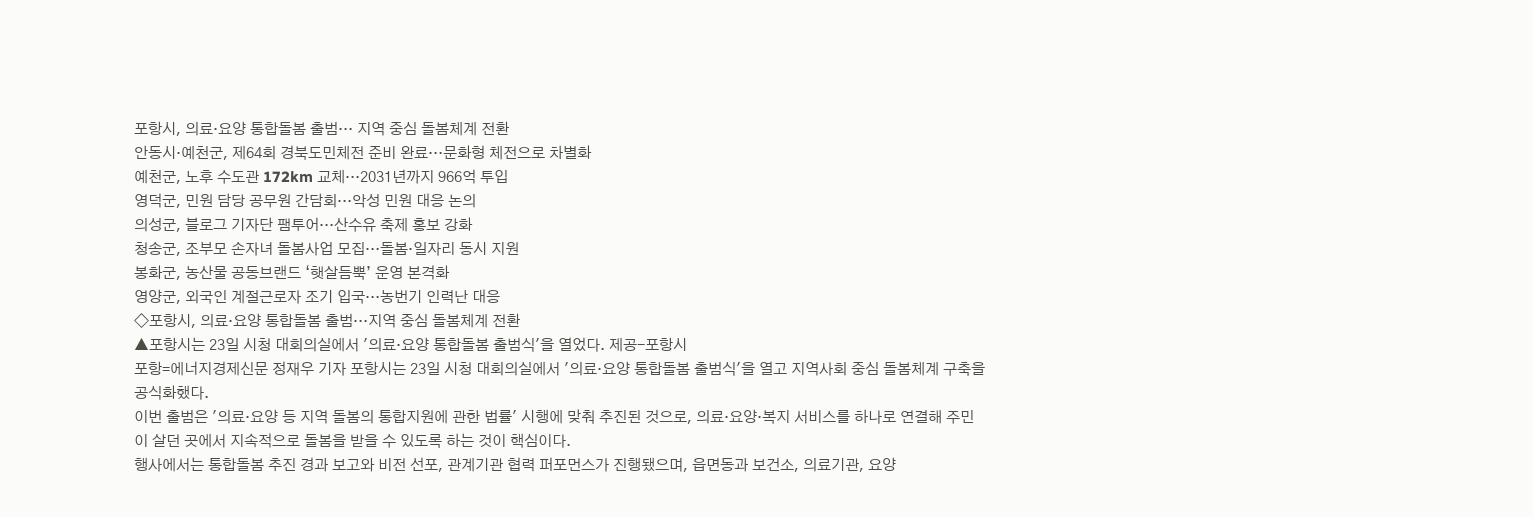포항시, 의료·요양 통합돌봄 출범… 지역 중심 돌봄체계 전환
안동시·예천군, 제64회 경북도민체전 준비 완료…문화형 체전으로 차별화
예천군, 노후 수도관 172km 교체…2031년까지 966억 투입
영덕군, 민원 담당 공무원 간담회…악성 민원 대응 논의
의성군, 블로그 기자단 팸투어…산수유 축제 홍보 강화
청송군, 조부모 손자녀 돌봄사업 모집…돌봄·일자리 동시 지원
봉화군, 농산물 공동브랜드 ‘햇살듬뿍’ 운영 본격화
영양군, 외국인 계절근로자 조기 입국…농번기 인력난 대응
◇포항시, 의료·요양 통합돌봄 출범…지역 중심 돌봄체계 전환
▲포항시는 23일 시청 대회의실에서 '의료·요양 통합돌봄 출범식'을 열었다. 제공-포항시
포항=에너지경제신문 정재우 기자 포항시는 23일 시청 대회의실에서 '의료·요양 통합돌봄 출범식'을 열고 지역사회 중심 돌봄체계 구축을 공식화했다.
이번 출범은 '의료·요양 등 지역 돌봄의 통합지원에 관한 법률' 시행에 맞춰 추진된 것으로, 의료·요양·복지 서비스를 하나로 연결해 주민이 살던 곳에서 지속적으로 돌봄을 받을 수 있도록 하는 것이 핵심이다.
행사에서는 통합돌봄 추진 경과 보고와 비전 선포, 관계기관 협력 퍼포먼스가 진행됐으며, 읍면동과 보건소, 의료기관, 요양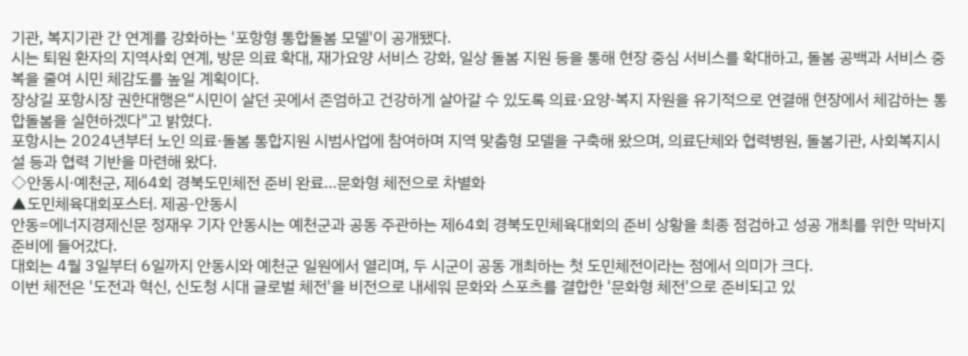기관, 복지기관 간 연계를 강화하는 '포항형 통합돌봄 모델'이 공개됐다.
시는 퇴원 환자의 지역사회 연계, 방문 의료 확대, 재가요양 서비스 강화, 일상 돌봄 지원 등을 통해 현장 중심 서비스를 확대하고, 돌봄 공백과 서비스 중복을 줄여 시민 체감도를 높일 계획이다.
장상길 포항시장 권한대행은“시민이 살던 곳에서 존엄하고 건강하게 살아갈 수 있도록 의료·요양·복지 자원을 유기적으로 연결해 현장에서 체감하는 통합돌봄을 실현하겠다"고 밝혔다.
포항시는 2024년부터 노인 의료·돌봄 통합지원 시범사업에 참여하며 지역 맞춤형 모델을 구축해 왔으며, 의료단체와 협력병원, 돌봄기관, 사회복지시설 등과 협력 기반을 마련해 왔다.
◇안동시·예천군, 제64회 경북도민체전 준비 완료…문화형 체전으로 차별화
▲도민체육대회포스터. 제공-안동시
안동=에너지경제신문 정재우 기자 안동시는 예천군과 공동 주관하는 제64회 경북도민체육대회의 준비 상황을 최종 점검하고 성공 개최를 위한 막바지 준비에 들어갔다.
대회는 4월 3일부터 6일까지 안동시와 예천군 일원에서 열리며, 두 시군이 공동 개최하는 첫 도민체전이라는 점에서 의미가 크다.
이번 체전은 '도전과 혁신, 신도청 시대 글로벌 체전'을 비전으로 내세워 문화와 스포츠를 결합한 '문화형 체전'으로 준비되고 있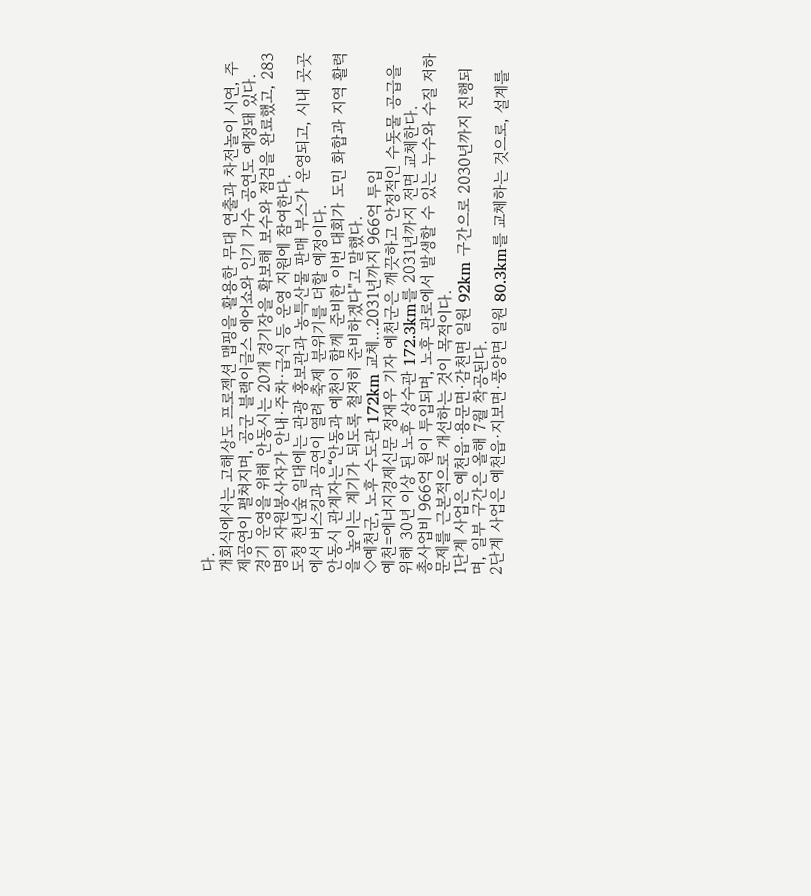다.
개회식에서는 고해상도 프로젝션 맵핑을 활용한 무대 연출과 차전놀이 시연, 주제공연이 펼쳐지며, 공군 블랙이글스 에어쇼와 인기 가수 공연도 예정돼 있다.
경기 운영을 위해 안동시는 20개 경기장을 확보해 보수와 점검을 완료했고, 283명의 자원봉사자가 안내·주차·급식 등 운영 지원에 참여한다.
도청 천년숲 일대에는 관광 홍보관과 농특산물 판매 부스가 운영되고, 시내 곳곳에서 버스킹과 공연이 열려 축제 분위기를 더할 예정이다.
안동시 관계자는“안동과 예천이 함께 준비한 이번 대회가 도민 화합과 지역 활력을 높이는 계기가 되도록 철저히 준비하겠다"고 말했다.
◇예천군, 노후 수도관 172km 교체…2031년까지 966억 투입
예천=에너지경제신문 정재우 기자 예천군은 깨끗하고 안정적인 수돗물 공급을 위해 30년 이상 된 노후 상수관 172.3km를 2031년까지 전면 교체한다.
총사업비 966억 원이 투입되며, 노후 관로에서 발생할 수 있는 누수와 수질 저하 문제를 근본적으로 개선하는 것이 목적이다.
1단계 사업은 예천읍·용문면·감천면 일원 92km 구간으로 2030년까지 진행되며, 일부 구간은 올해 7월 착공된다.
2단계 사업은 예천읍·지보면·풍양면 일원 80.3km를 교체하는 것으로, 설계를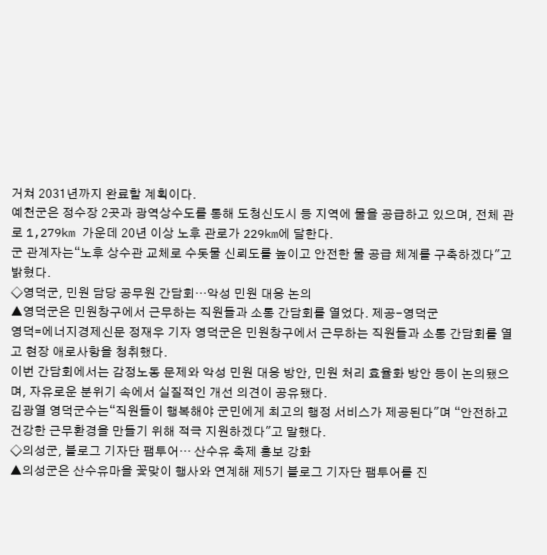거쳐 2031년까지 완료할 계획이다.
예천군은 정수장 2곳과 광역상수도를 통해 도청신도시 등 지역에 물을 공급하고 있으며, 전체 관로 1,279km 가운데 20년 이상 노후 관로가 229km에 달한다.
군 관계자는“노후 상수관 교체로 수돗물 신뢰도를 높이고 안전한 물 공급 체계를 구축하겠다"고 밝혔다.
◇영덕군, 민원 담당 공무원 간담회…악성 민원 대응 논의
▲영덕군은 민원창구에서 근무하는 직원들과 소통 간담회를 열었다. 제공-영덕군
영덕=에너지경제신문 정재우 기자 영덕군은 민원창구에서 근무하는 직원들과 소통 간담회를 열고 현장 애로사항을 청취했다.
이번 간담회에서는 감정노동 문제와 악성 민원 대응 방안, 민원 처리 효율화 방안 등이 논의됐으며, 자유로운 분위기 속에서 실질적인 개선 의견이 공유됐다.
김광열 영덕군수는“직원들이 행복해야 군민에게 최고의 행정 서비스가 제공된다"며 “안전하고 건강한 근무환경을 만들기 위해 적극 지원하겠다"고 말했다.
◇의성군, 블로그 기자단 팸투어… 산수유 축제 홍보 강화
▲의성군은 산수유마을 꽃맞이 행사와 연계해 제5기 블로그 기자단 팸투어를 진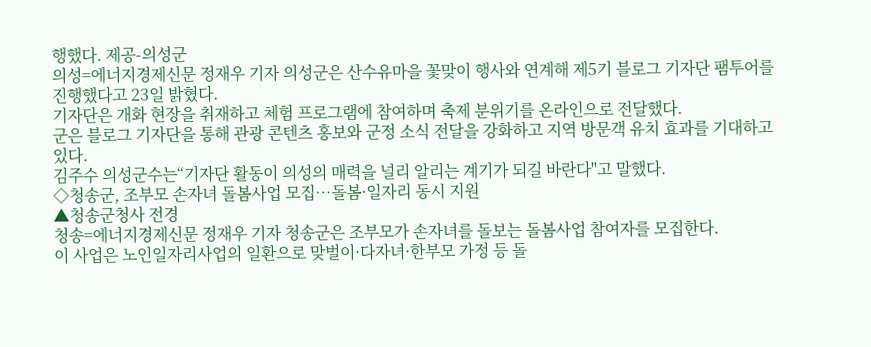행했다. 제공-의성군
의성=에너지경제신문 정재우 기자 의성군은 산수유마을 꽃맞이 행사와 연계해 제5기 블로그 기자단 팸투어를 진행했다고 23일 밝혔다.
기자단은 개화 현장을 취재하고 체험 프로그램에 참여하며 축제 분위기를 온라인으로 전달했다.
군은 블로그 기자단을 통해 관광 콘텐츠 홍보와 군정 소식 전달을 강화하고 지역 방문객 유치 효과를 기대하고 있다.
김주수 의성군수는“기자단 활동이 의성의 매력을 널리 알리는 계기가 되길 바란다"고 말했다.
◇청송군, 조부모 손자녀 돌봄사업 모집…돌봄·일자리 동시 지원
▲청송군청사 전경
청송=에너지경제신문 정재우 기자 청송군은 조부모가 손자녀를 돌보는 돌봄사업 참여자를 모집한다.
이 사업은 노인일자리사업의 일환으로 맞벌이·다자녀·한부모 가정 등 돌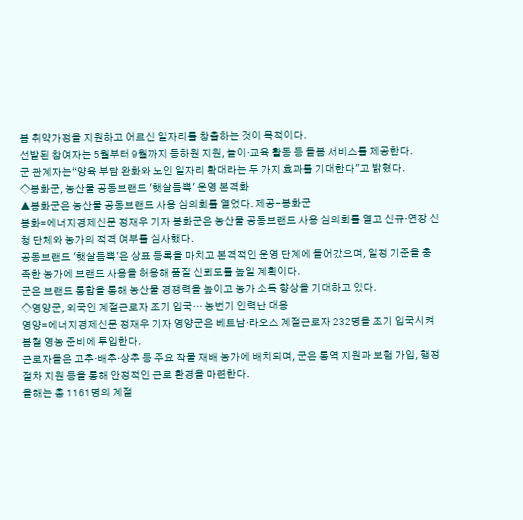봄 취약가정을 지원하고 어르신 일자리를 창출하는 것이 목적이다.
선발된 참여자는 5월부터 9월까지 등하원 지원, 놀이·교육 활동 등 돌봄 서비스를 제공한다.
군 관계자는“양육 부담 완화와 노인 일자리 확대라는 두 가지 효과를 기대한다"고 밝혔다.
◇봉화군, 농산물 공동브랜드 '햇살듬뿍' 운영 본격화
▲봉화군은 농산물 공동브랜드 사용 심의회를 열었다. 제공-봉화군
봉화=에너지경제신문 정재우 기자 봉화군은 농산물 공동브랜드 사용 심의회를 열고 신규·연장 신청 단체와 농가의 적격 여부를 심사했다.
공동브랜드 '햇살듬뿍'은 상표 등록을 마치고 본격적인 운영 단계에 들어갔으며, 일정 기준을 충족한 농가에 브랜드 사용을 허용해 품질 신뢰도를 높일 계획이다.
군은 브랜드 통합을 통해 농산물 경쟁력을 높이고 농가 소득 향상을 기대하고 있다.
◇영양군, 외국인 계절근로자 조기 입국… 농번기 인력난 대응
영양=에너지경제신문 정재우 기자 영양군은 베트남·라오스 계절근로자 232명을 조기 입국시켜 봄철 영농 준비에 투입한다.
근로자들은 고추·배추·상추 등 주요 작물 재배 농가에 배치되며, 군은 통역 지원과 보험 가입, 행정 절차 지원 등을 통해 안정적인 근로 환경을 마련한다.
올해는 총 1161명의 계절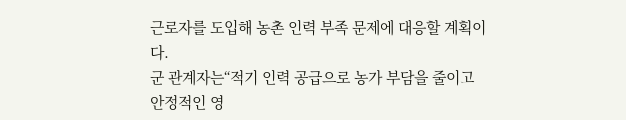근로자를 도입해 농촌 인력 부족 문제에 대응할 계획이다.
군 관계자는“적기 인력 공급으로 농가 부담을 줄이고 안정적인 영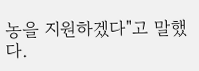농을 지원하겠다"고 말했다.